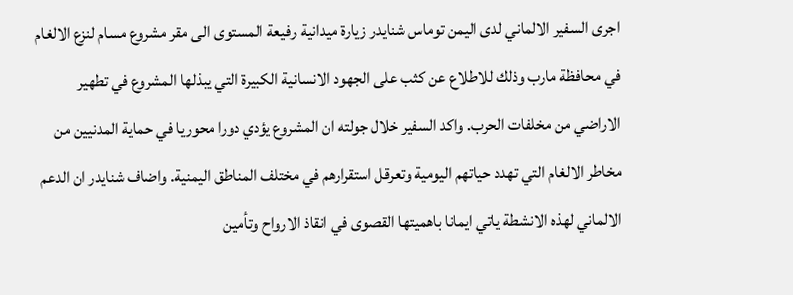اجرى السفير الالماني لدى اليمن توماس شنايدر زيارة ميدانية رفيعة المستوى الى مقر مشروع مسام لنزع الالغام في محافظة مارب وذلك للاطلاع عن كثب على الجهود الانسانية الكبيرة التي يبذلها المشروع في تطهير الاراضي من مخلفات الحرب. واكد السفير خلال جولته ان المشروع يؤدي دورا محوريا في حماية المدنيين من مخاطر الالغام التي تهدد حياتهم اليومية وتعرقل استقرارهم في مختلف المناطق اليمنية. واضاف شنايدر ان الدعم الالماني لهذه الانشطة ياتي ايمانا باهميتها القصوى في انقاذ الارواح وتأمين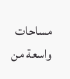مساحات واسعة من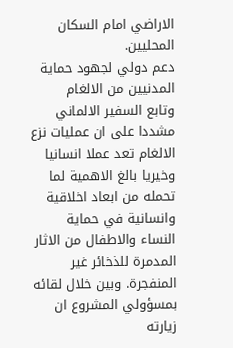الاراضي امام السكان المحليين.
دعم دولي لجهود حماية المدنيين من الالغام
وتابع السفير الالماني مشددا على ان عمليات نزع الالغام تعد عملا انسانيا وخيريا بالغ الاهمية لما تحمله من ابعاد اخلاقية وانسانية في حماية النساء والاطفال من الاثار المدمرة للذخائر غير المنفجرة. وبين خلال لقائه بمسؤولي المشروع ان زيارته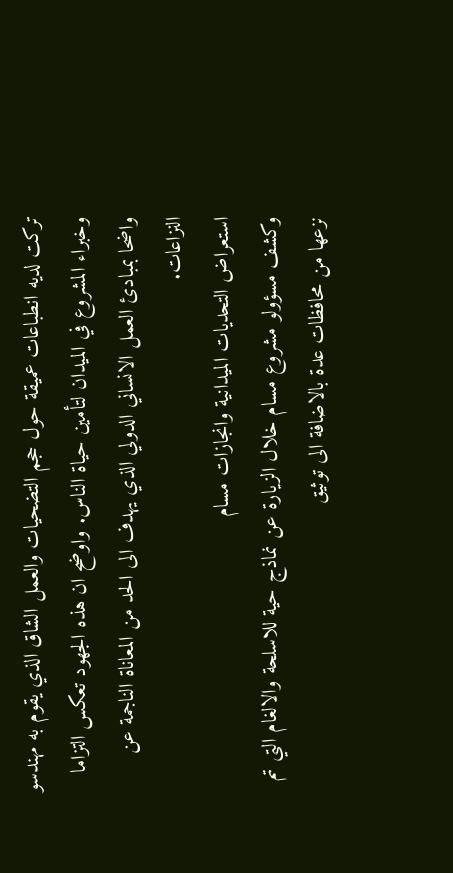تركت لديه انطباعات عميقة حول حجم التضحيات والعمل الشاق الذي يقوم به مهندسو وخبراء المشروع في الميدان لتأمين حياة الناس. واوضح ان هذه الجهود تعكس التزاما واضحا بمبادئ العمل الانساني الدولي الذي يهدف الى الحد من المعاناة الناجمة عن النزاعات.
استعراض التحديات الميدانية وانجازات مسام
وكشف مسؤولو مشروع مسام خلال الزيارة عن نماذج حية للاسلحة والالغام التي تم نزعها من محافظات عدة بالاضافة الى توثيق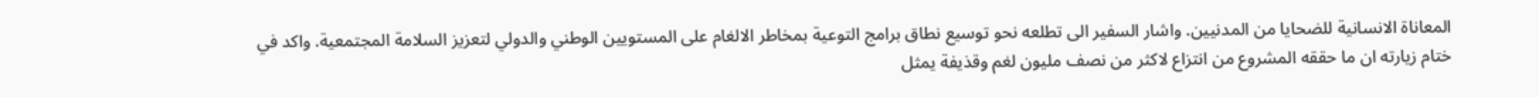المعاناة الانسانية للضحايا من المدنيين. واشار السفير الى تطلعه نحو توسيع نطاق برامج التوعية بمخاطر الالغام على المستويين الوطني والدولي لتعزيز السلامة المجتمعية. واكد في ختام زيارته ان ما حققه المشروع من انتزاع لاكثر من نصف مليون لغم وقذيفة يمثل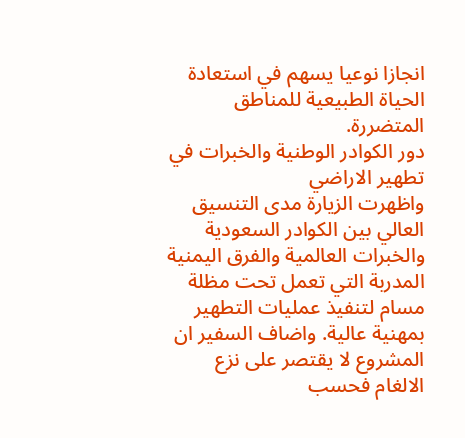انجازا نوعيا يسهم في استعادة الحياة الطبيعية للمناطق المتضررة.
دور الكوادر الوطنية والخبرات في تطهير الاراضي
واظهرت الزيارة مدى التنسيق العالي بين الكوادر السعودية والخبرات العالمية والفرق اليمنية المدربة التي تعمل تحت مظلة مسام لتنفيذ عمليات التطهير بمهنية عالية. واضاف السفير ان المشروع لا يقتصر على نزع الالغام فحسب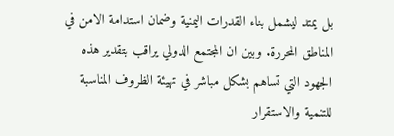بل يمتد ليشمل بناء القدرات اليمنية وضمان استدامة الامن في المناطق المحررة. وبين ان المجتمع الدولي يراقب بتقدير هذه الجهود التي تساهم بشكل مباشر في تهيئة الظروف المناسبة للتنمية والاستقرار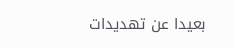بعيدا عن تهديدات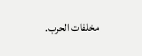مخلفات الحرب.